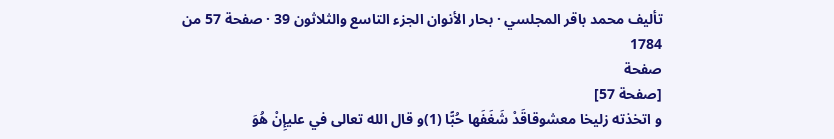تأليف محمد باقر المجلسي · بحار الأنوان الجزء التاسع والثلاثون 39 · صفحة 57 من 1784
صفحة
[صفحة 57]
و اتخذته زليخا معشوقاقَدْ شَغَفَها حُبًّا (1)و قال الله تعالى في عليإِنْ هُوَ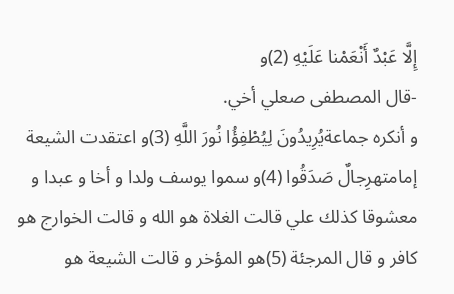إِلَّا عَبْدٌ أَنْعَمْنا عَلَيْهِ (2)و
-قال المصطفى صعلي أخي.
و أنكره جماعةيُرِيدُونَ لِيُطْفِؤُا نُورَ اللَّهِ (3)و اعتقدت الشيعة إمامتهرِجالٌ صَدَقُوا (4)و سموا يوسف ولدا و أخا و عبدا و معشوقا كذلك علي قالت الغلاة هو الله و قالت الخوارج هو كافر و قال المرجئة (5)هو المؤخر و قالت الشيعة هو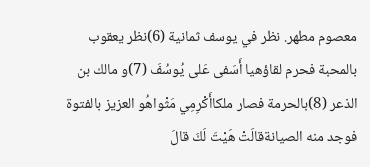معصوم مطهر. نظر في يوسف ثمانية (6)نظر يعقوب بالمحبة فحرم لقاؤهيا أَسَفى عَلى يُوسُفَ (7)و مالك بن الذعر (8)بالحرمة فصار ملكاأَكْرِمِي مَثْواهُو العزيز بالفتوة فوجد منه الصيانةقالَتْ هَيْتَ لَكَ قالَ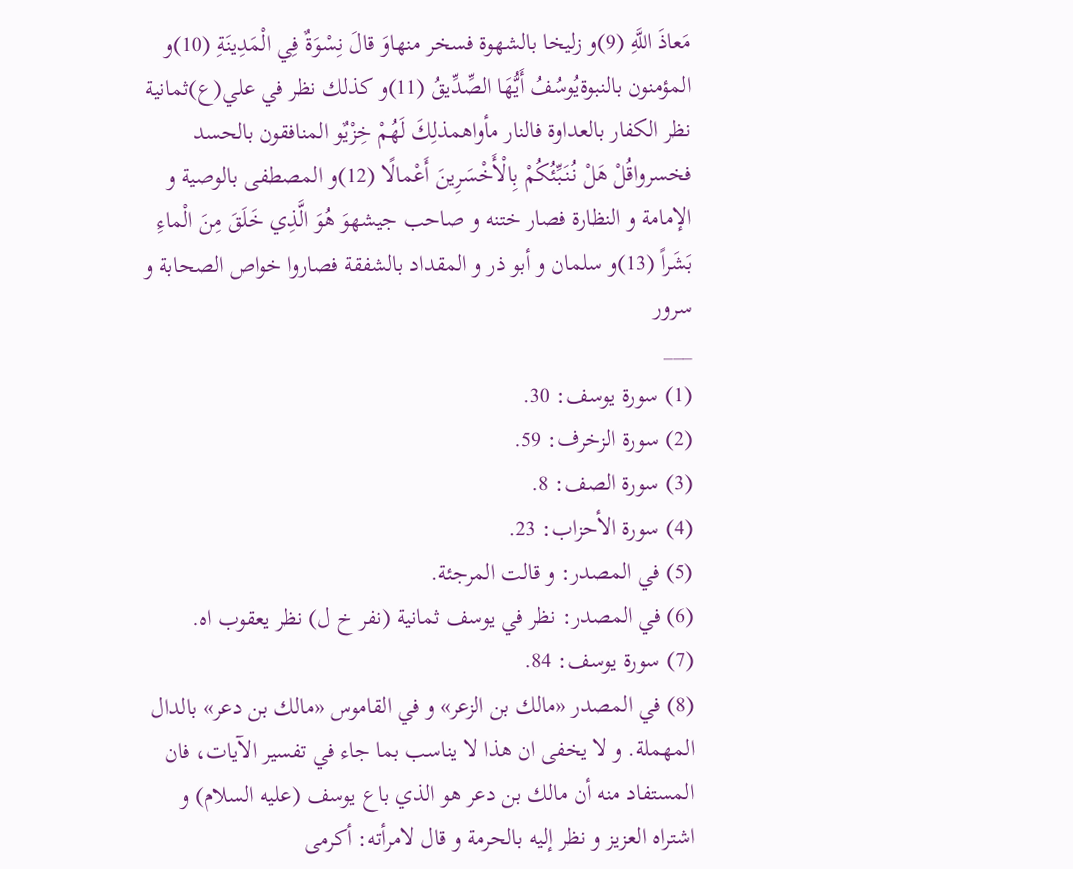مَعاذَ اللَّهِ (9)و زليخا بالشهوة فسخر منهاوَ قالَ نِسْوَةٌ فِي الْمَدِينَةِ (10)و المؤمنون بالنبوةيُوسُفُ أَيُّهَا الصِّدِّيقُ (11)و كذلك نظر في علي(ع)ثمانية نظر الكفار بالعداوة فالنار مأواهمذلِكَ لَهُمْ خِزْيٌو المنافقون بالحسد فخسرواقُلْ هَلْ نُنَبِّئُكُمْ بِالْأَخْسَرِينَ أَعْمالًا (12)و المصطفى بالوصية و الإمامة و النظارة فصار ختنه و صاحب جيشهوَ هُوَ الَّذِي خَلَقَ مِنَ الْماءِ بَشَراً (13)و سلمان و أبو ذر و المقداد بالشفقة فصاروا خواص الصحابة و سرور
___
(1) سورة يوسف: 30.
(2) سورة الزخرف: 59.
(3) سورة الصف: 8.
(4) سورة الأحزاب: 23.
(5) في المصدر: و قالت المرجئة.
(6) في المصدر: نظر في يوسف ثمانية (نفر خ ل) نظر يعقوب اه.
(7) سورة يوسف: 84.
(8) في المصدر «مالك بن الزعر» و في القاموس «مالك بن دعر» بالدال المهملة. و لا يخفى ان هذا لا يناسب بما جاء في تفسير الآيات، فان المستفاد منه أن مالك بن دعر هو الذي باع يوسف (عليه السلام) و اشتراه العزيز و نظر إليه بالحرمة و قال لامرأته: أكرمى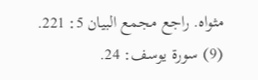مثواه. راجع مجمع البيان 5: 221.
(9) سورة يوسف: 24.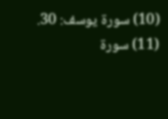(10) سورة يوسف: 30.
(11) سورة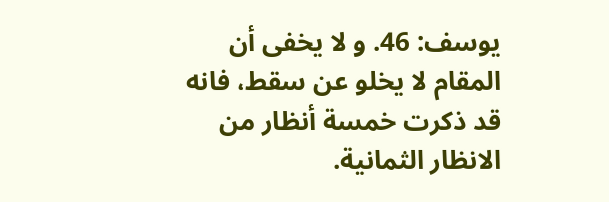يوسف: 46. و لا يخفى أن المقام لا يخلو عن سقط، فانه قد ذكرت خمسة أنظار من الانظار الثمانية.